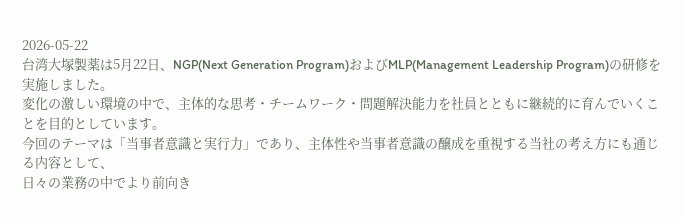2026-05-22
台湾大塚製薬は5月22日、NGP(Next Generation Program)およびMLP(Management Leadership Program)の研修を実施しました。
変化の激しい環境の中で、主体的な思考・チームワーク・問題解決能力を社員とともに継続的に育んでいくことを目的としています。
今回のテーマは「当事者意識と実行力」であり、主体性や当事者意識の醸成を重視する当社の考え方にも通じる内容として、
日々の業務の中でより前向き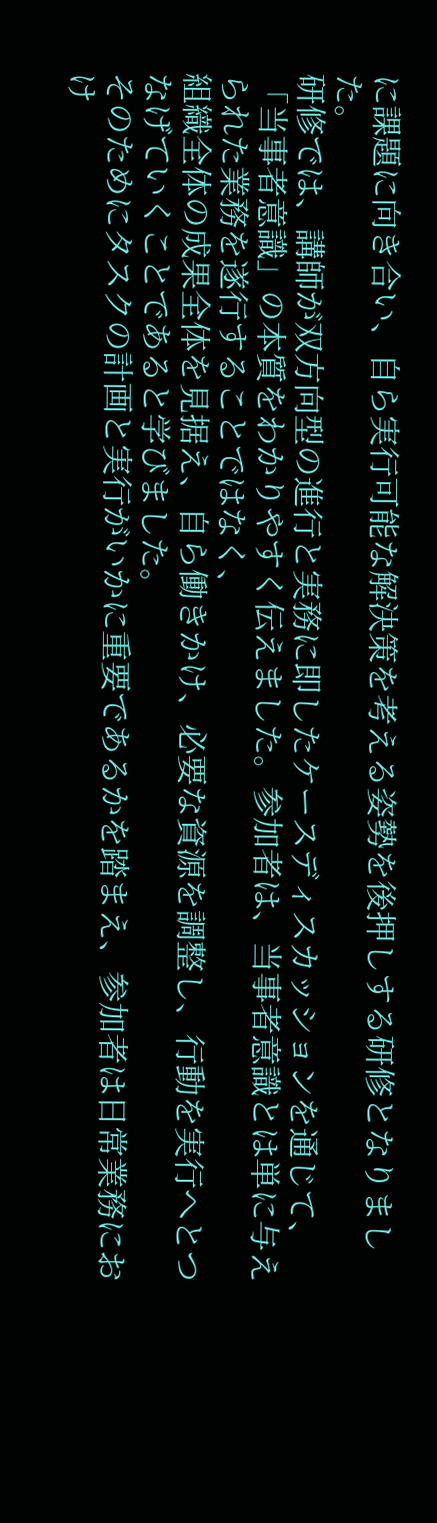に課題に向き合い、自ら実行可能な解決策を考える姿勢を後押しする研修となりました。
研修では、講師が双方向型の進行と実務に即したケースディスカッションを通じて、
「当事者意識」の本質をわかりやすく伝えました。参加者は、当事者意識とは単に与えられた業務を遂行することではなく、
組織全体の成果全体を見据え、自ら働きかけ、必要な資源を調整し、行動を実行へとつなげていくことであると学びました。
そのためにタスクの計画と実行がいかに重要であるかを踏まえ、参加者は日常業務におけ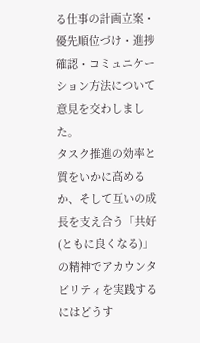る仕事の計画立案・優先順位づけ・進捗確認・コミュニケーション方法について意見を交わしました。
タスク推進の効率と質をいかに高めるか、そして互いの成長を支え合う「共好(ともに良くなる)」の精神でアカウンタビリティを実践するにはどうす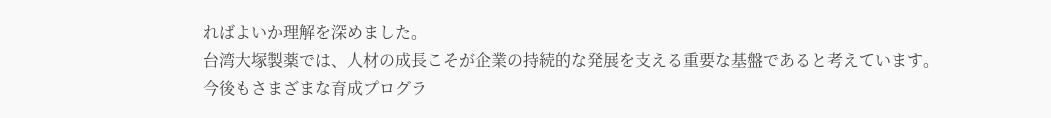ればよいか理解を深めました。
台湾大塚製薬では、人材の成長こそが企業の持続的な発展を支える重要な基盤であると考えています。
今後もさまざまな育成プログラ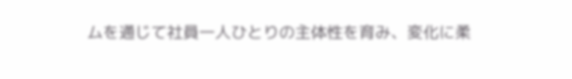ムを通じて社員一人ひとりの主体性を育み、変化に柔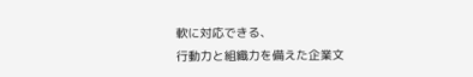軟に対応できる、
行動力と組織力を備えた企業文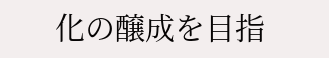化の醸成を目指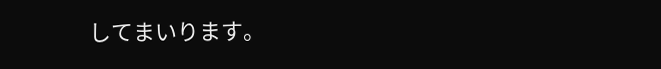してまいります。